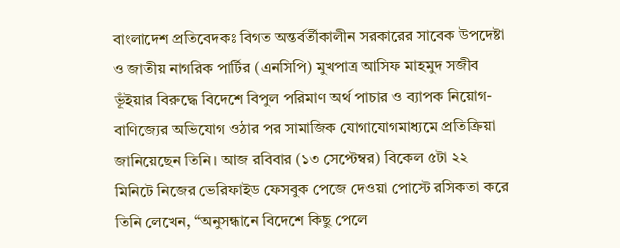বাংলাদেশ প্রতিবেদকঃ বিগত অন্তর্বর্তীকালীন সরকারের সাবেক উপদেষ্টা ও জাতীয় নাগরিক পার্টির (এনসিপি) মুখপাত্র আসিফ মাহমুদ সজীব ভূঁইয়ার বিরুদ্ধে বিদেশে বিপুল পরিমাণ অর্থ পাচার ও ব্যাপক নিয়োগ-বাণিজ্যের অভিযোগ ওঠার পর সামাজিক যোগাযোগমাধ্যমে প্রতিক্রিয়া জানিয়েছেন তিনি। আজ রবিবার (১৩ সেপ্টেম্বর) বিকেল ৫টা ২২ মিনিটে নিজের ভেরিফাইড ফেসবুক পেজে দেওয়া পোস্টে রসিকতা করে তিনি লেখেন, “অনুসন্ধানে বিদেশে কিছু পেলে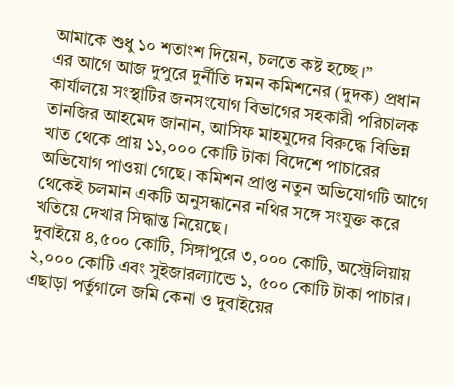আমাকে শুধু ১০ শতাংশ দিয়েন, চলতে কষ্ট হচ্ছে।”
এর আগে আজ দুপুরে দুর্নীতি দমন কমিশনের (দুদক) প্রধান কার্যালয়ে সংস্থাটির জনসংযোগ বিভাগের সহকারী পরিচালক তানজির আহমেদ জানান, আসিফ মাহমুদের বিরুদ্ধে বিভিন্ন খাত থেকে প্রায় ১১,০০০ কোটি টাকা বিদেশে পাচারের অভিযোগ পাওয়া গেছে। কমিশন প্রাপ্ত নতুন অভিযোগটি আগে থেকেই চলমান একটি অনুসন্ধানের নথির সঙ্গে সংযুক্ত করে খতিয়ে দেখার সিদ্ধান্ত নিয়েছে।
দুবাইয়ে ৪,৫০০ কোটি, সিঙ্গাপুরে ৩,০০০ কোটি, অস্ট্রেলিয়ায় ২,০০০ কোটি এবং সুইজারল্যান্ডে ১, ৫০০ কোটি টাকা পাচার। এছাড়া পর্তুগালে জমি কেনা ও দুবাইয়ের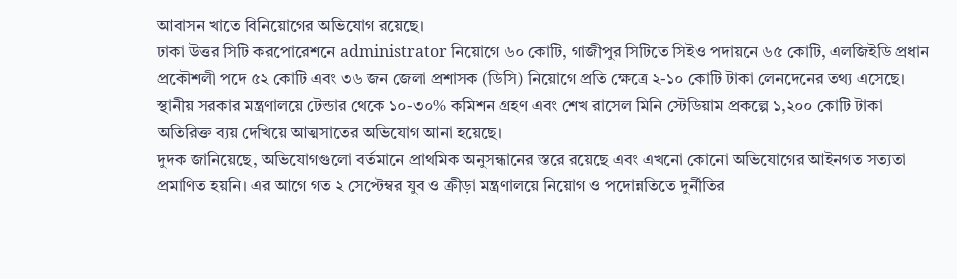আবাসন খাতে বিনিয়োগের অভিযোগ রয়েছে।
ঢাকা উত্তর সিটি করপোরেশনে administrator নিয়োগে ৬০ কোটি, গাজীপুর সিটিতে সিইও পদায়নে ৬৫ কোটি, এলজিইডি প্রধান প্রকৌশলী পদে ৫২ কোটি এবং ৩৬ জন জেলা প্রশাসক (ডিসি) নিয়োগে প্রতি ক্ষেত্রে ২-১০ কোটি টাকা লেনদেনের তথ্য এসেছে।
স্থানীয় সরকার মন্ত্রণালয়ে টেন্ডার থেকে ১০-৩০% কমিশন গ্রহণ এবং শেখ রাসেল মিনি স্টেডিয়াম প্রকল্পে ১,২০০ কোটি টাকা অতিরিক্ত ব্যয় দেখিয়ে আত্মসাতের অভিযোগ আনা হয়েছে।
দুদক জানিয়েছে, অভিযোগগুলো বর্তমানে প্রাথমিক অনুসন্ধানের স্তরে রয়েছে এবং এখনো কোনো অভিযোগের আইনগত সত্যতা প্রমাণিত হয়নি। এর আগে গত ২ সেপ্টেম্বর যুব ও ক্রীড়া মন্ত্রণালয়ে নিয়োগ ও পদোন্নতিতে দুর্নীতির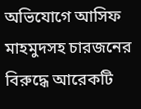অভিযোগে আসিফ মাহমুদসহ চারজনের বিরুদ্ধে আরেকটি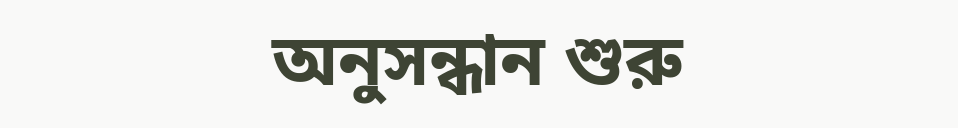অনুসন্ধান শুরু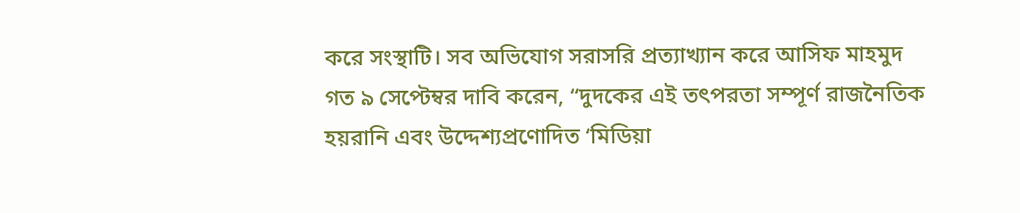করে সংস্থাটি। সব অভিযোগ সরাসরি প্রত্যাখ্যান করে আসিফ মাহমুদ গত ৯ সেপ্টেম্বর দাবি করেন, “দুদকের এই তৎপরতা সম্পূর্ণ রাজনৈতিক হয়রানি এবং উদ্দেশ্যপ্রণোদিত ‘মিডিয়া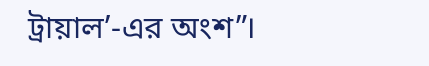ট্রায়াল’-এর অংশ”।